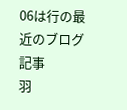06は行の最近のブログ記事
羽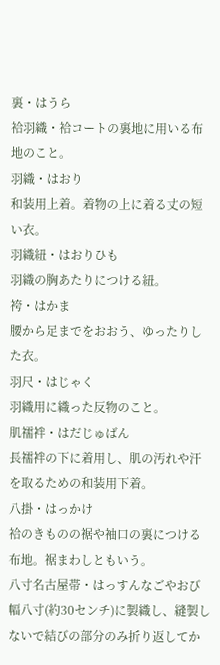裏・はうら
袷羽織・袷コートの裏地に用いる布地のこと。
羽織・はおり
和装用上着。着物の上に着る丈の短い衣。
羽織紐・はおりひも
羽織の胸あたりにつける紐。
袴・はかま
腰から足までをおおう、ゆったりした衣。
羽尺・はじゃく
羽織用に織った反物のこと。
肌襦袢・はだじゅばん
長襦袢の下に着用し、肌の汚れや汗を取るための和装用下着。
八掛・はっかけ
袷のきものの裾や袖口の裏につける布地。裾まわしともいう。
八寸名古屋帯・はっすんなごやおび
幅八寸(約30センチ)に製織し、縫製しないで結びの部分のみ折り返してか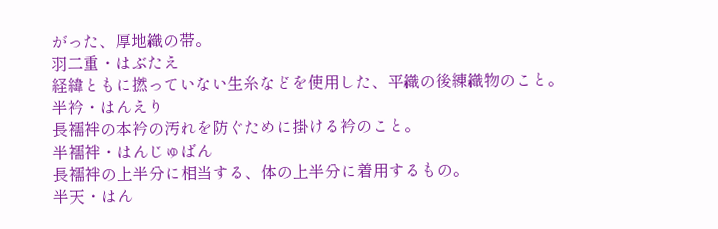がった、厚地織の帯。
羽二重・はぶたえ
経緯ともに撚っていない生糸などを使用した、平織の後練織物のこと。
半衿・はんえり
長襦袢の本衿の汚れを防ぐために掛ける衿のこと。
半襦袢・はんじゅばん
長襦袢の上半分に相当する、体の上半分に着用するもの。
半天・はん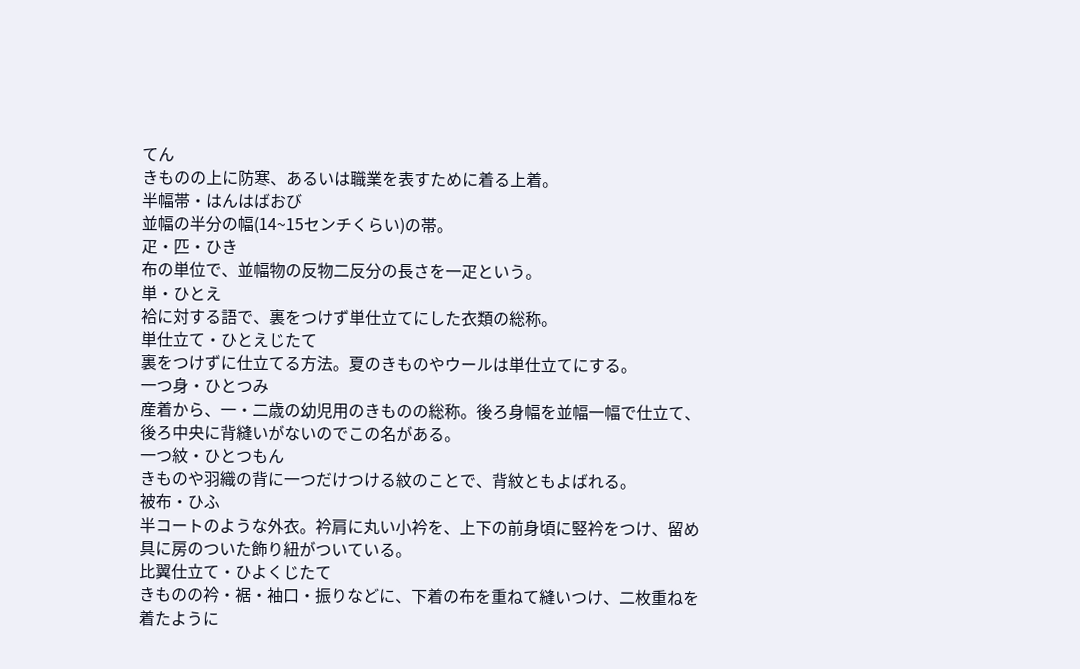てん
きものの上に防寒、あるいは職業を表すために着る上着。
半幅帯・はんはばおび
並幅の半分の幅(14~15センチくらい)の帯。
疋・匹・ひき
布の単位で、並幅物の反物二反分の長さを一疋という。
単・ひとえ
袷に対する語で、裏をつけず単仕立てにした衣類の総称。
単仕立て・ひとえじたて
裏をつけずに仕立てる方法。夏のきものやウールは単仕立てにする。
一つ身・ひとつみ
産着から、一・二歳の幼児用のきものの総称。後ろ身幅を並幅一幅で仕立て、後ろ中央に背縫いがないのでこの名がある。
一つ紋・ひとつもん
きものや羽織の背に一つだけつける紋のことで、背紋ともよばれる。
被布・ひふ
半コートのような外衣。衿肩に丸い小衿を、上下の前身頃に竪衿をつけ、留め具に房のついた飾り紐がついている。
比翼仕立て・ひよくじたて
きものの衿・裾・袖口・振りなどに、下着の布を重ねて縫いつけ、二枚重ねを着たように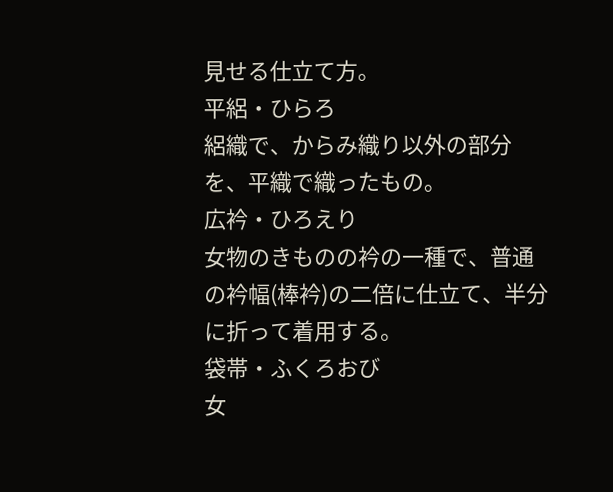見せる仕立て方。
平絽・ひらろ
絽織で、からみ織り以外の部分を、平織で織ったもの。
広衿・ひろえり
女物のきものの衿の一種で、普通の衿幅(棒衿)の二倍に仕立て、半分に折って着用する。
袋帯・ふくろおび
女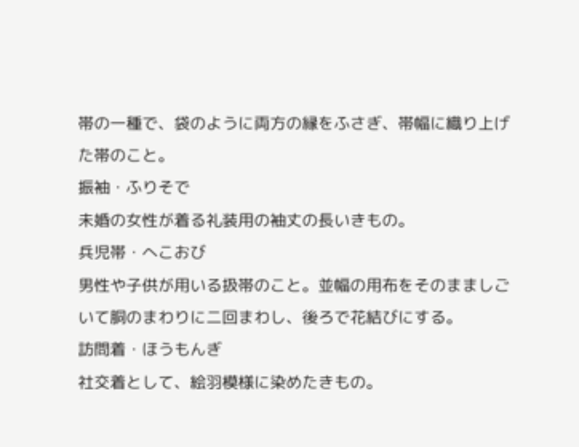帯の一種で、袋のように両方の縁をふさぎ、帯幅に織り上げた帯のこと。
振袖・ふりそで
未婚の女性が着る礼装用の袖丈の長いきもの。
兵児帯・へこおび
男性や子供が用いる扱帯のこと。並幅の用布をそのまましごいて胴のまわりに二回まわし、後ろで花結びにする。
訪問着・ほうもんぎ
社交着として、絵羽模様に染めたきもの。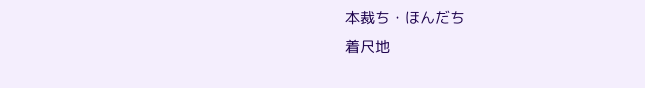本裁ち・ほんだち
着尺地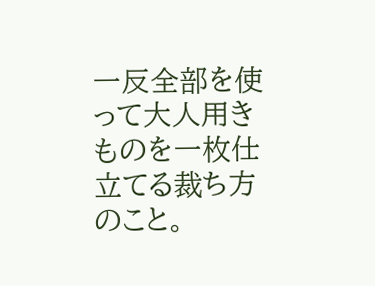一反全部を使って大人用きものを一枚仕立てる裁ち方のこと。